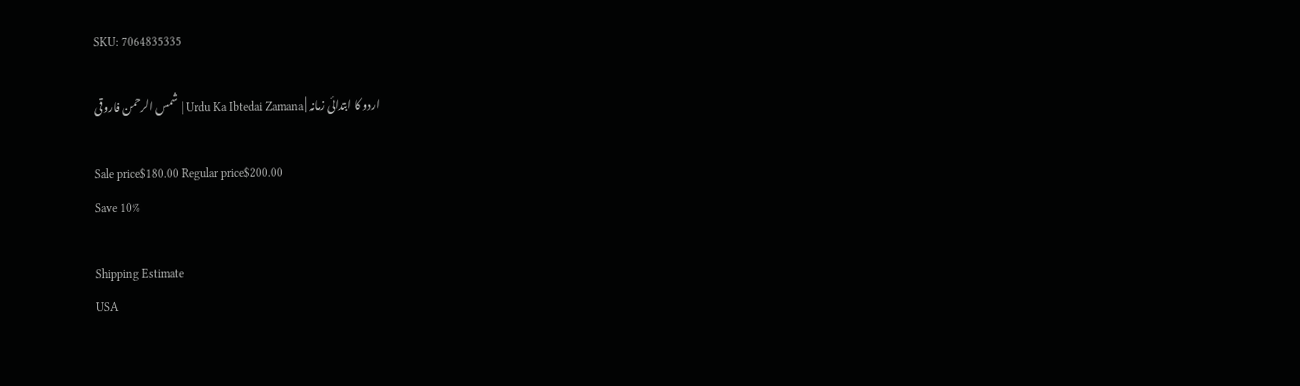SKU: 7064835335

اردو کا ابتدائی زمانہ | Urdu Ka Ibtedai Zamana | شمس الرحمن فاروقی

Sale price$180.00 Regular price$200.00
Save 10%

Shipping Estimate
USA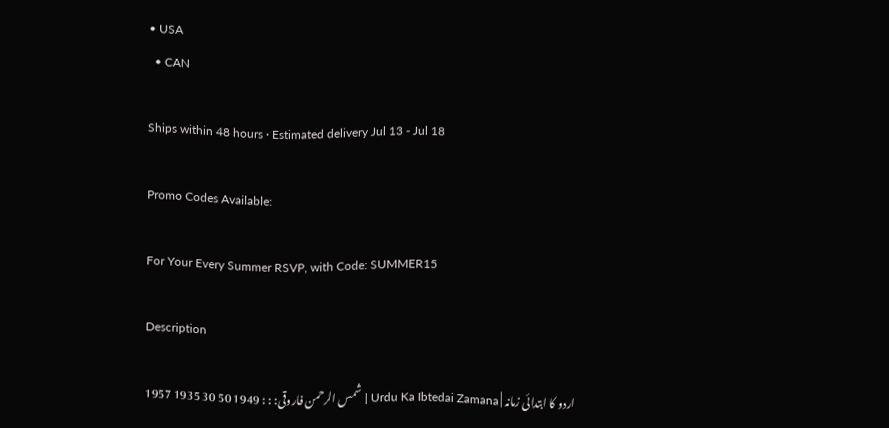• USA
  • CAN

Ships within 48 hours · Estimated delivery Jul 13 - Jul 18

Promo Codes Available:

For Your Every Summer RSVP, with Code: SUMMER15

Description

اردو کا ابتدائی زمانہ | Urdu Ka Ibtedai Zamana | شمس الرحمن فاروقی: : : 1949 50 30 1935 1957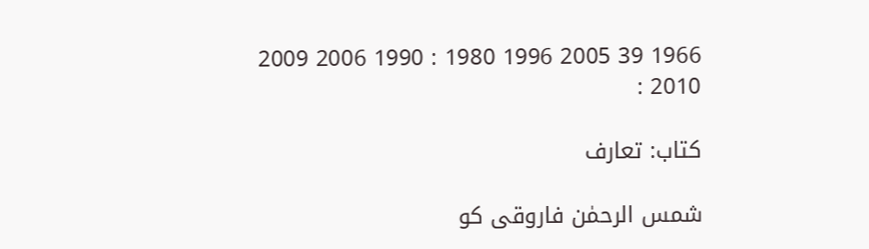1966 39 2005 1996 1980 : 1990 2006 2009 2010 :

کتاب: تعارف

شمس الرحمٰن فاروقی کو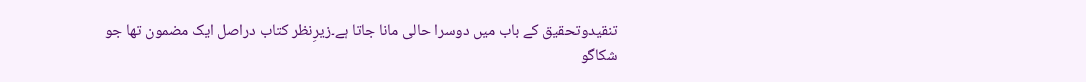تنقیدوتحقیق کے باب میں دوسرا حالی مانا جاتا ہے۔زیرِنظر کتاب دراصل ایک مضمون تھا جو شکاگو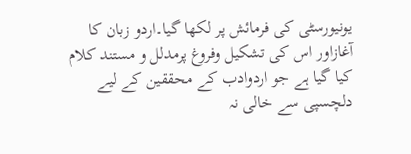یونیورسٹی کی فرمائش پر لکھا گیا۔اردو زبان کا آغازاور اس کی تشکیل وفروغ پرمدلل و مستند کلام کیا گیا ہے جو اردوادب کے محققین کے لیے دلچسپی سے خالی نہ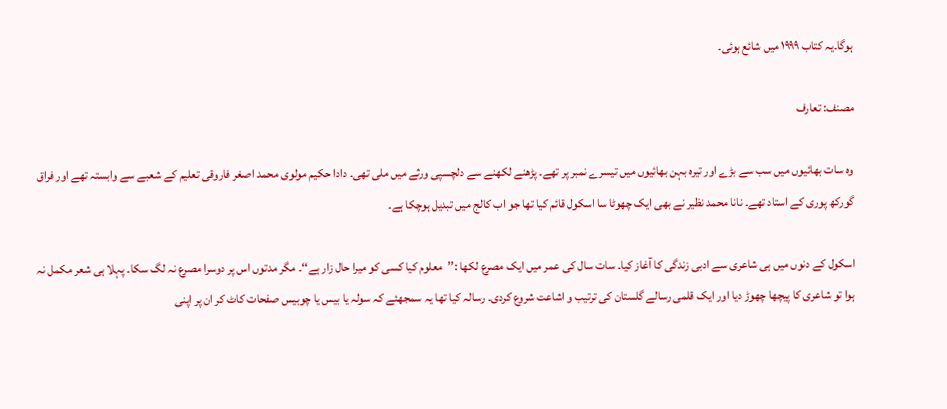ہوگا۔یہ کتاب ۱۹۹۹ میں شائع ہوئی۔

مصنف: تعارف

وہ سات بھائیوں میں سب سے بڑے اور تیرہ بہن بھائیوں میں تیسرے نمبر پر تھے۔ پڑھنے لکھنے سے دلچسپی ورثے میں ملی تھی۔ دادا حکیم مولوی محمد اصغر فاروقی تعلیم کے شعبے سے وابستہ تھے اور فراق گورکھ پوری کے استاد تھے۔ نانا محمد نظیر نے بھی ایک چھوٹا سا اسکول قائم کیا تھا جو اب کالج میں تبدیل ہوچکا ہے۔

اسکول کے دنوں میں ہی شاعری سے ادبی زندگی کا آغاز کیا۔ سات سال کی عمر میں ایک مصرع لکھا :’’معلوم کیا کسی کو میرا حال زار ہے‘‘۔ مگر مدتوں اس پر دوسرا مصرع نہ لگ سکا۔ پہلا ہی شعر مکمل نہ ہوا تو شاعری کا پیچھا چھوڑ دیا اور ایک قلمی رسالے گلستان کی ترتیب و اشاعت شروع کردی۔ رسالہ کیا تھا یہ سمجھئے کہ سولہ یا بیس یا چوبیس صفحات کاٹ کر ان پر اپنی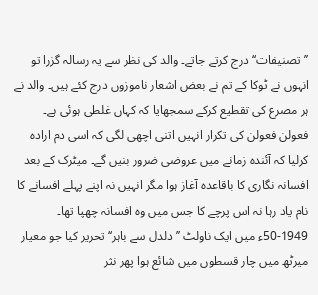’’تصنیفات‘‘ درج کرتے جاتے۔ والد کی نظر سے یہ رسالہ گزرا تو انہوں نے ٹوکا کے تم نے بعض اشعار ناموزوں درج کئے ہیں۔ والد نے ہر مصرع کی تقطیع کرکے سمجھایا کہ کہاں غلطی ہوئی ہے۔ فعولن فعولن کی تکرار انہیں اتنی اچھی لگی کہ اسی دم ارادہ کرلیا کہ آئندہ زمانے میں عروضی ضرور بنیں گے۔ میٹرک کے بعد افسانہ نگاری کا باقاعدہ آغاز ہوا مگر انہیں نہ اپنے پہلے افسانے کا نام یاد رہا نہ اس پرچے کا جس میں وہ افسانہ چھپا تھا۔ 1949-50ء میں ایک ناولٹ ’’دلدل سے باہر‘‘ تحریر کیا جو معیار میرٹھ میں چار قسطوں میں شائع ہوا پھر نثر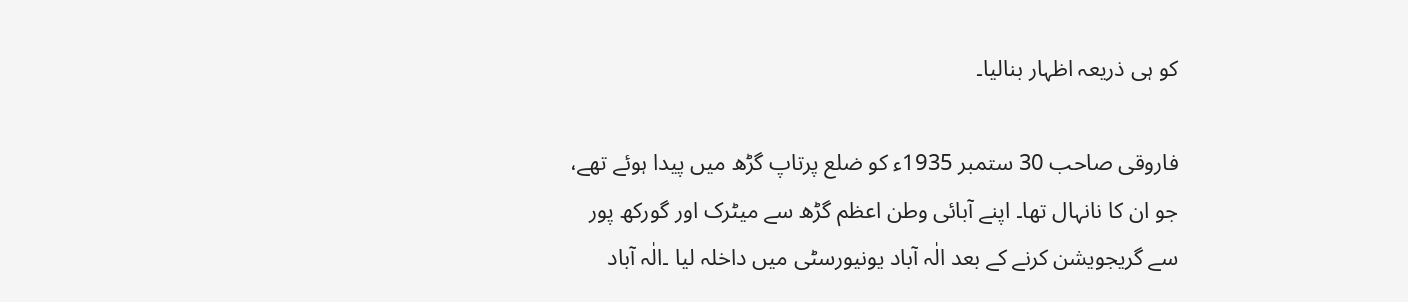کو ہی ذریعہ اظہار بنالیا۔

فاروقی صاحب 30 ستمبر 1935ء کو ضلع پرتاپ گڑھ میں پیدا ہوئے تھے، جو ان کا نانہال تھا۔ اپنے آبائی وطن اعظم گڑھ سے میٹرک اور گورکھ پور سے گریجویشن کرنے کے بعد الٰہ آباد یونیورسٹی میں داخلہ لیا ۔الٰہ آباد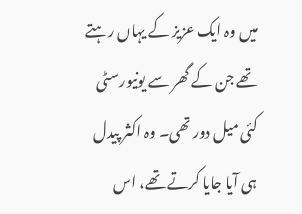میں وہ ایک عزیز کے یہاں رہتے تھے جن کے گھر سے یونیورسٹی کئی میل دور تھی۔ وہ اکثر پیدل ہی آیا جایا کرتے تھے، اس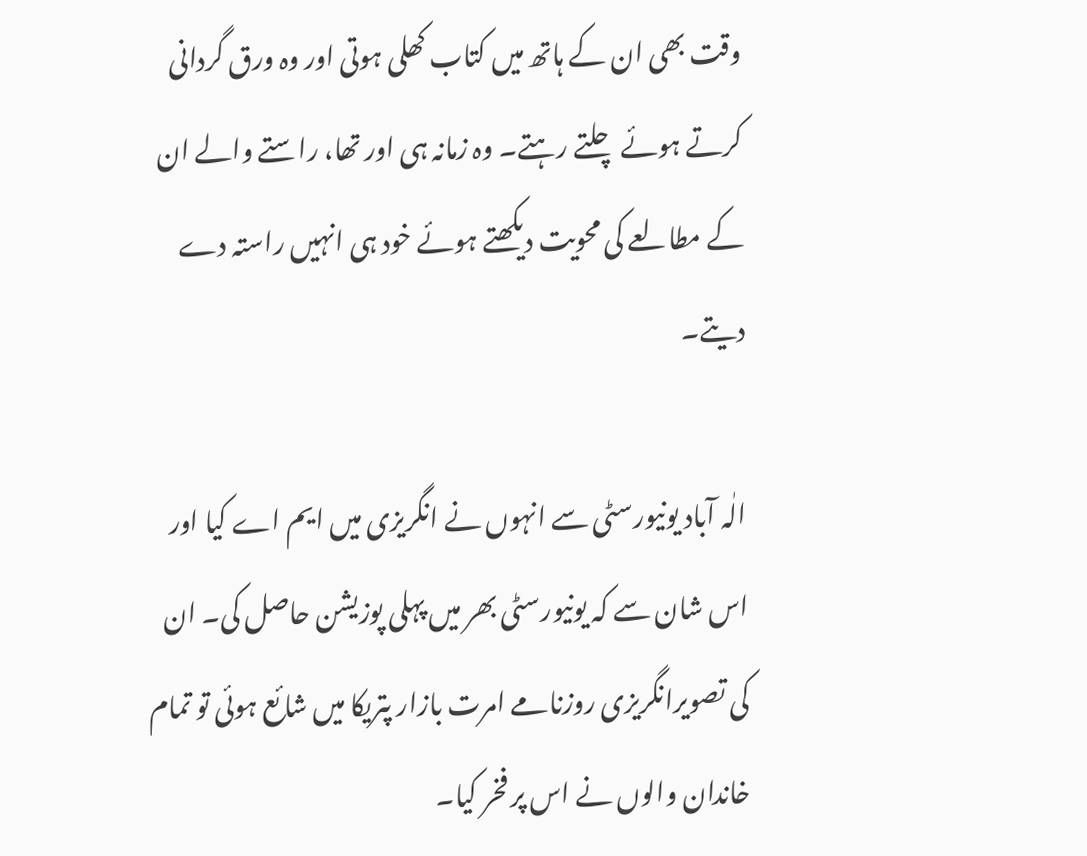وقت بھی ان کے ہاتھ میں کتاب کھلی ہوتی اور وہ ورق گردانی کرتے ہوئے چلتے رہتے۔ وہ زمانہ ہی اور تھا، راستے والے ان کے مطالعے کی محویت دیکھتے ہوئے خود ہی انہیں راستہ دے دیتے۔

الٰہ آباد یونیورسٹی سے انہوں نے انگریزی میں ایم اے کیا اور اس شان سے کہ یونیورسٹی بھر میں پہلی پوزیشن حاصل کی۔ ان کی تصویرانگریزی روزنامے امرت بازار پتریکا میں شائع ہوئی تو تمام خاندان والوں نے اس پر فخر کیا۔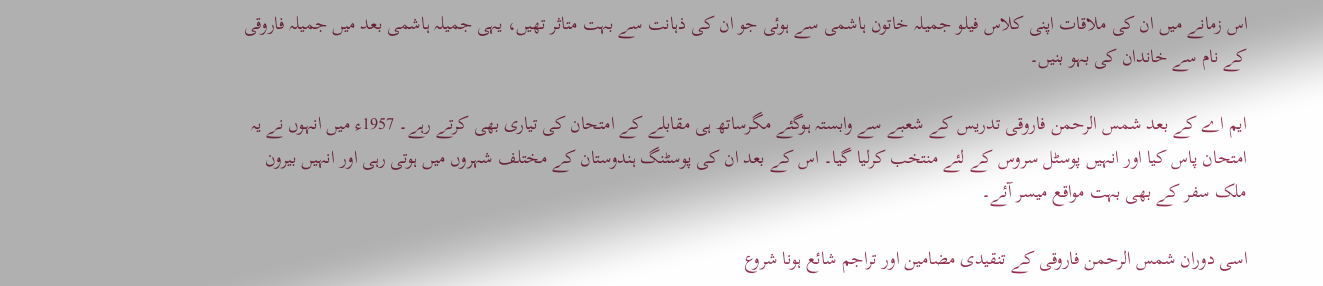اس زمانے میں ان کی ملاقات اپنی کلاس فیلو جمیلہ خاتون ہاشمی سے ہوئی جو ان کی ذہانت سے بہت متاثر تھیں، یہی جمیلہ ہاشمی بعد میں جمیلہ فاروقی کے نام سے خاندان کی بہو بنیں۔

ایم اے کے بعد شمس الرحمن فاروقی تدریس کے شعبے سے وابستہ ہوگئے مگرساتھ ہی مقابلے کے امتحان کی تیاری بھی کرتے رہے۔ 1957ء میں انہوں نے یہ امتحان پاس کیا اور انہیں پوسٹل سروس کے لئے منتخب کرلیا گیا۔ اس کے بعد ان کی پوسٹنگ ہندوستان کے مختلف شہروں میں ہوتی رہی اور انہیں بیرون ملک سفر کے بھی بہت مواقع میسر آئے۔

اسی دوران شمس الرحمن فاروقی کے تنقیدی مضامین اور تراجم شائع ہونا شروع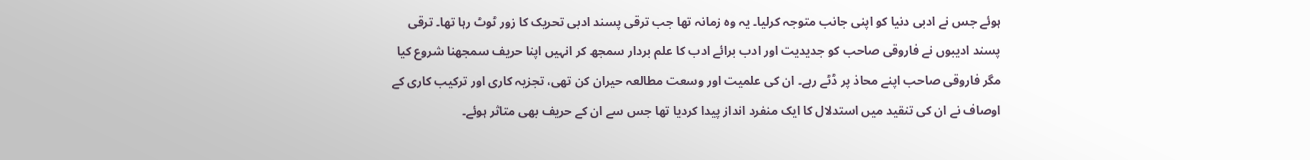ہوئے جس نے ادبی دنیا کو اپنی جانب متوجہ کرلیا۔ یہ وہ زمانہ تھا جب ترقی پسند ادبی تحریک کا زور ٹوٹ رہا تھا۔ ترقی پسند ادیبوں نے فاروقی صاحب کو جدیدیت اور ادب برائے ادب کا علم بردار سمجھ کر انہیں اپنا حریف سمجھنا شروع کیا مگر فاروقی صاحب اپنے محاذ پر ڈٹے رہے۔ ان کی علمیت اور وسعت مطالعہ حیران کن تھی، تجزیہ کاری اور ترکیب کاری کے اوصاف نے ان کی تنقید میں استدلال کا ایک منفرد انداز پیدا کردیا تھا جس سے ان کے حریف بھی متاثر ہوئے۔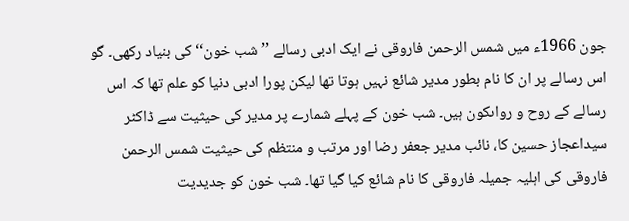جون 1966ء میں شمس الرحمن فاروقی نے ایک ادبی رسالے ’’شب خون‘‘ کی بنیاد رکھی۔ گو اس رسالے پر ان کا نام بطور مدیر شائع نہیں ہوتا تھا لیکن پورا ادبی دنیا کو علم تھا کہ اس رسالے کے روح و رواںکون ہیں۔ شب خون کے پہلے شمارے پر مدیر کی حیثیت سے ڈاکٹر سیداعجاز حسین کا، نائب مدیر جعفر رضا اور مرتب و منتظم کی حیثیت شمس الرحمن فاروقی کی اہلیہ جمیلہ فاروقی کا نام شائع کیا گیا تھا۔ شب خون کو جدیدیت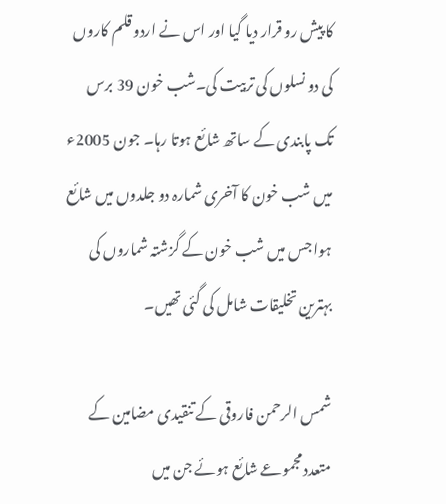کا پیش رو قرار دیا گیا اور اس نے اردو قلم کاروں کی دو نسلوں کی تربیت کی۔شب خون 39 برس تک پابندی کے ساتھ شائع ہوتا رہا۔ جون 2005ء میں شب خون کا آخری شمارہ دو جلدوں میں شائع ہوا جس میں شب خون کے گزشتہ شماروں کی بہترین تخلیقات شامل کی گئی تھیں۔

شمس الرحمن فاروقی کے تنقیدی مضامین کے متعدد مجموعے شائع ہوئے جن میں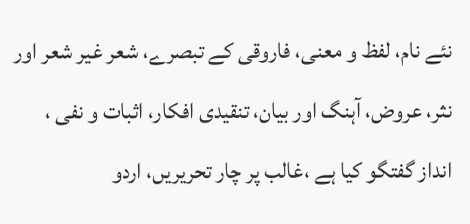نئے نام، لفظ و معنی، فاروقی کے تبصرے، شعر غیر شعر اور نثر، عروض، آہنگ اور بیان، تنقیدی افکار، اثبات و نفی ، انداز گفتگو کیا ہے ،غالب پر چار تحریریں، اردو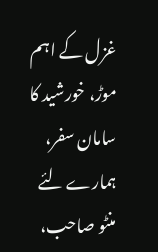غزل کے اہم موڑ، خورشید کا سامان سفر، ہمارے لئے منٹو صاحب،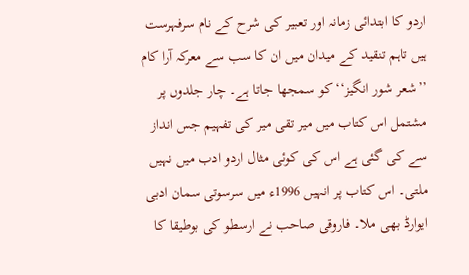اردو کا ابتدائی زمانہ اور تعبیر کی شرح کے نام سرفہرست ہیں تاہم تنقید کے میدان میں ان کا سب سے معرکہ آرا کام ’’شعر شور انگیز‘‘ کو سمجھا جاتا ہے۔ چار جلدوں پر مشتمل اس کتاب میں میر تقی میر کی تفہیم جس انداز سے کی گئی ہے اس کی کوئی مثال اردو ادب میں نہیں ملتی۔ اس کتاب پر انہیں 1996ء میں سرسوتی سمان ادبی ایوارڈ بھی ملا۔ فاروقی صاحب نے ارسطو کی بوطیقا کا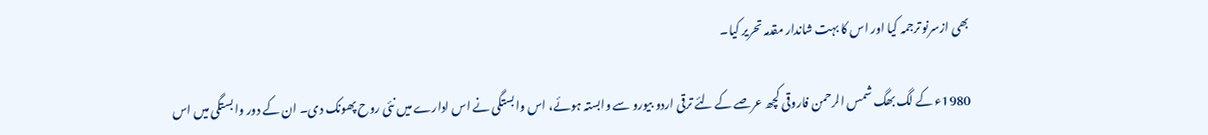بھی ازسرنو ترجمہ کیا اور اس کا بہت شاندار مقدمہ تحریر کیا۔

1980ء کے لگ بھگ شمس الرحمن فاروقی کچھ عرصے کے لئے ترقی اردو بیورو سے وابستہ ہوئے، اس وابستگی نے اس ادارے میں نئی روح پھونک دی۔ ان کے دور وابستگی میں اس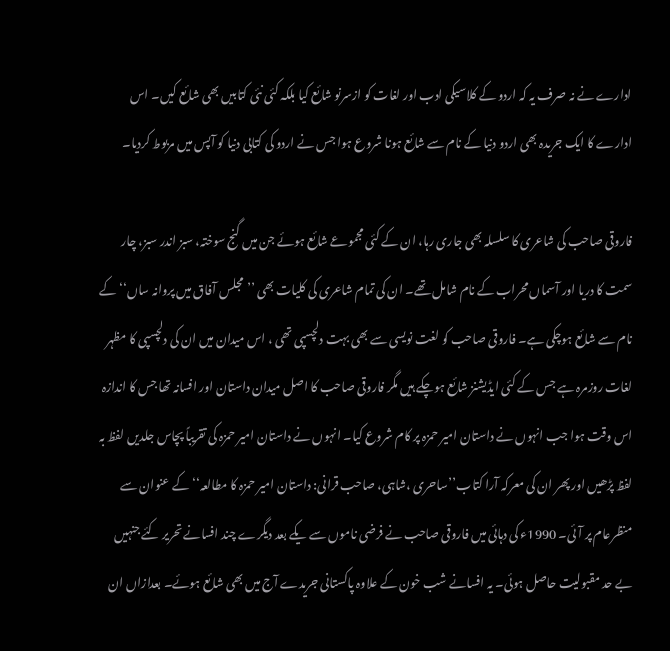ادارے نے نہ صرف یہ کہ اردو کے کلاسیکی ادب اور لغات کو ازسرنو شائع کیا بلکہ کئی نئی کتابیں بھی شائع کیں۔ اس ادارے کا ایک جریدہ بھی اردو دنیا کے نام سے شائع ہونا شروع ہوا جس نے اردو کی کتابی دنیا کو آپس میں مربوط کردیا۔

فاروقی صاحب کی شاعری کا سلسلہ بھی جاری رہا، ان کے کئی مجموعے شائع ہوئے جن میں گنج سوختہ، سبز اندر سبز، چار سمت کا دریا اور آسماں محراب کے نام شامل تھے۔ ان کی تمام شاعری کی کلیات بھی ’’مجلس آفاق میں پروانہ ساں‘‘ کے نام سے شائع ہوچکی ہے۔ فاروقی صاحب کو لغت نویسی سے بھی بہت دلچسپی تھی ، اس میدان میں ان کی دلچسپی کا مظہر لغات روزمرہ ہے جس کے کئی ایڈیشنز شائع ہوچکے ہیں مگر فاروقی صاحب کا اصل میدان داستان اور افسانہ تھا جس کا اندازہ اس وقت ہوا جب انہوں نے داستان امیر حمزہ پر کام شروع کیا۔ انہوں نے داستان امیر حمزہ کی تقریباً پچاس جلدیں لفظ بہ لفظ پڑھیں اور پھر ان کی معرکہ آرا کتاب’’ساحری ،شاہی، صاحب قرانی: داستان امیر حمزہ کا مطالعہ‘‘ کے عنوان سے منظرعام پر آئی۔ 1990ء کی دہائی میں فاروقی صاحب نے فرضی ناموں سے یکے بعد دیگرے چند افسانے تحریر کئے جنہیں بے حد مقبولیت حاصل ہوئی۔ یہ افسانے شب خون کے علاوہ پاکستانی جریدے آج میں بھی شائع ہوئے۔ بعدازاں ان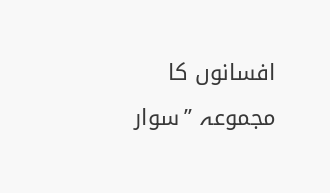افسانوں کا مجموعہ ’’سوار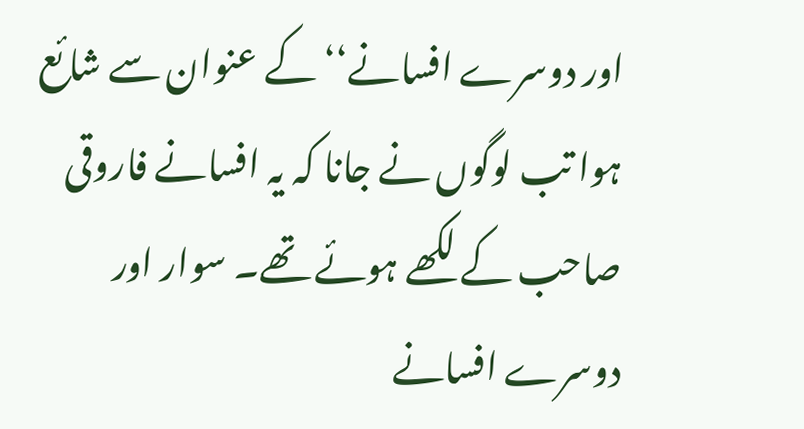اور دوسرے افسانے‘‘ کے عنوان سے شائع ہوا تب لوگوں نے جانا کہ یہ افسانے فاروقی صاحب کے لکھے ہوئے تھے۔ سوار اور دوسرے افسانے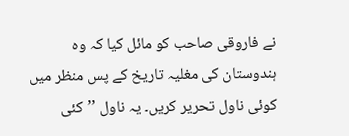نے فاروقی صاحب کو مائل کیا کہ وہ ہندوستان کی مغلیہ تاریخ کے پس منظر میں کوئی ناول تحریر کریں۔ یہ ناول ’’کئی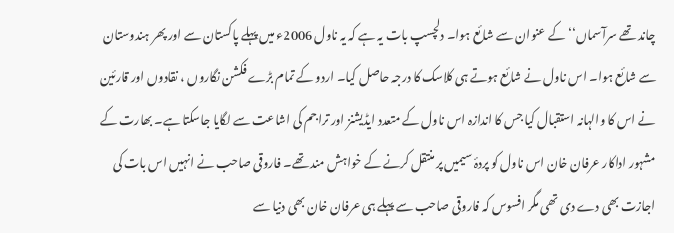چاند تھے سرآسماں‘‘ کے عنوان سے شائع ہوا۔ دلچسپ بات یہ ہے کہ یہ ناول 2006ء میں پہلے پاکستان سے اور پھر ہندوستان سے شائع ہوا۔ اس ناول نے شائع ہوتے ہی کلاسک کا درجہ حاصل کیا۔ اردو کے تمام بڑے فکشن نگاروں ، نقادوں اور قارئین نے اس کا والہانہ استقبال کیا جس کا اندازہ اس ناول کے متعدد ایڈیشنز اور تراجم کی اشاعت سے لگایا جاسکتا ہے۔ بھارت کے مشہور اداکار عرفان خان اس ناول کو پردۂ سیمیں پر منتقل کرنے کے خواہش مند تھے۔ فاروقی صاحب نے انہیں اس بات کی اجازت بھی دے دی تھی مگر افسوس کہ فاروقی صاحب سے پہلے ہی عرفان خان بھی دنیا سے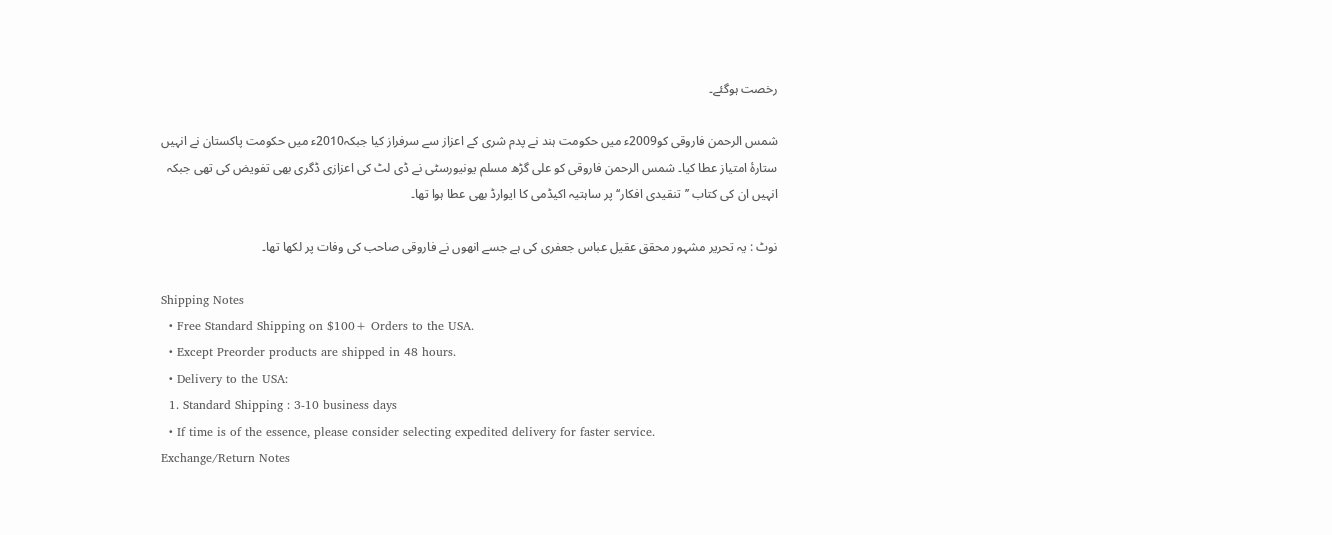رخصت ہوگئے۔

شمس الرحمن فاروقی کو2009ء میں حکومت ہند نے پدم شری کے اعزاز سے سرفراز کیا جبکہ2010ء میں حکومت پاکستان نے انہیں ستارۂ امتیاز عطا کیا۔ شمس الرحمن فاروقی کو علی گڑھ مسلم یونیورسٹی نے ڈی لٹ کی اعزازی ڈگری بھی تفویض کی تھی جبکہ انہیں ان کی کتاب ’’تنقیدی افکار‘‘ پر ساہتیہ اکیڈمی کا ایوارڈ بھی عطا ہوا تھا۔

نوٹ : یہ تحریر مشہور محقق عقیل عباس جعفری کی ہے جسے انھوں نے فاروقی صاحب کی وفات پر لکھا تھا۔

Shipping Notes
  • Free Standard Shipping on $100+ Orders to the USA.
  • Except Preorder products are shipped in 48 hours.
  • Delivery to the USA:
  1. Standard Shipping : 3-10 business days
  • If time is of the essence, please consider selecting expedited delivery for faster service.
Exchange/Return Notes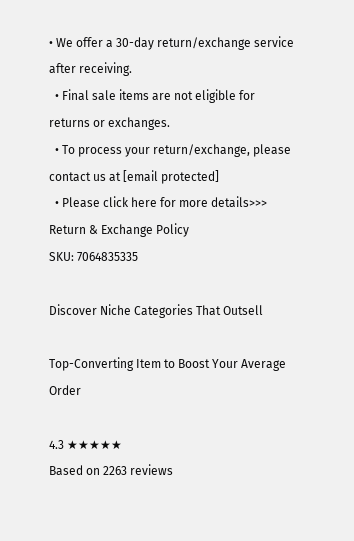• We offer a 30-day return/exchange service after receiving.
  • Final sale items are not eligible for returns or exchanges.
  • To process your return/exchange, please contact us at [email protected]
  • Please click here for more details>>> Return & Exchange Policy
SKU: 7064835335

Discover Niche Categories That Outsell

Top-Converting Item to Boost Your Average Order

4.3 ★★★★★
Based on 2263 reviews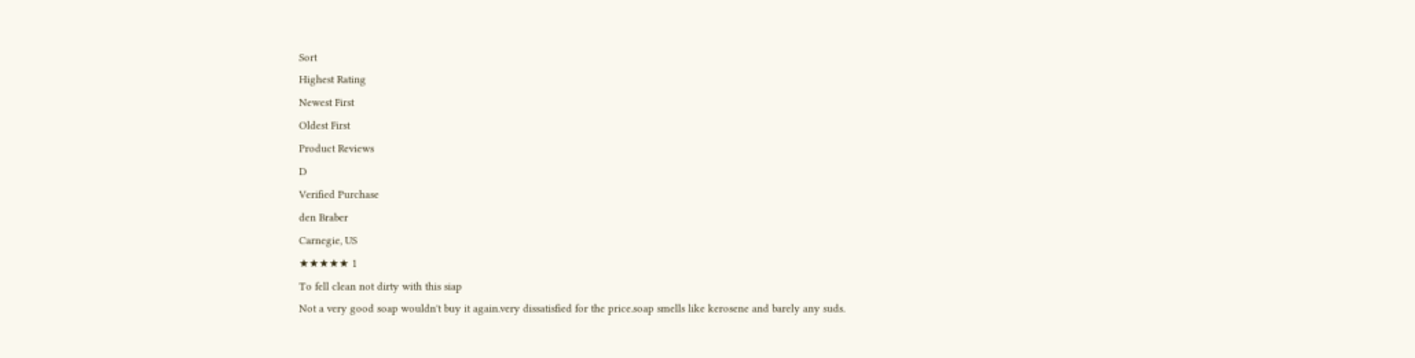Sort
Highest Rating
Newest First
Oldest First
Product Reviews
D
Verified Purchase
den Braber
Carnegie, US
★★★★★ 1
To fell clean not dirty with this siap
Not a very good soap wouldn't buy it again.very dissatisfied for the price.soap smells like kerosene and barely any suds.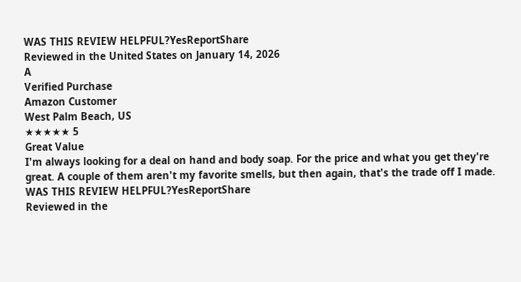WAS THIS REVIEW HELPFUL?YesReportShare
Reviewed in the United States on January 14, 2026
A
Verified Purchase
Amazon Customer
West Palm Beach, US
★★★★★ 5
Great Value
I'm always looking for a deal on hand and body soap. For the price and what you get they're great. A couple of them aren't my favorite smells, but then again, that's the trade off I made.
WAS THIS REVIEW HELPFUL?YesReportShare
Reviewed in the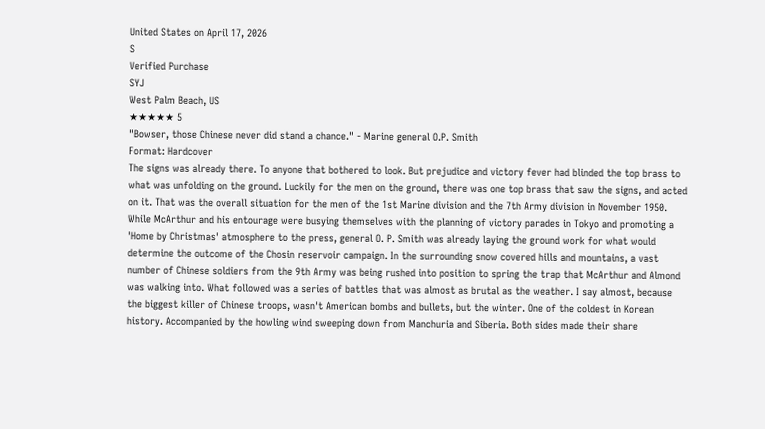United States on April 17, 2026
S
Verified Purchase
SYJ
West Palm Beach, US
★★★★★ 5
"Bowser, those Chinese never did stand a chance." - Marine general O.P. Smith
Format: Hardcover
The signs was already there. To anyone that bothered to look. But prejudice and victory fever had blinded the top brass to what was unfolding on the ground. Luckily for the men on the ground, there was one top brass that saw the signs, and acted on it. That was the overall situation for the men of the 1st Marine division and the 7th Army division in November 1950. While McArthur and his entourage were busying themselves with the planning of victory parades in Tokyo and promoting a 'Home by Christmas' atmosphere to the press, general O. P. Smith was already laying the ground work for what would determine the outcome of the Chosin reservoir campaign. In the surrounding snow covered hills and mountains, a vast number of Chinese soldiers from the 9th Army was being rushed into position to spring the trap that McArthur and Almond was walking into. What followed was a series of battles that was almost as brutal as the weather. I say almost, because the biggest killer of Chinese troops, wasn't American bombs and bullets, but the winter. One of the coldest in Korean history. Accompanied by the howling wind sweeping down from Manchuria and Siberia. Both sides made their share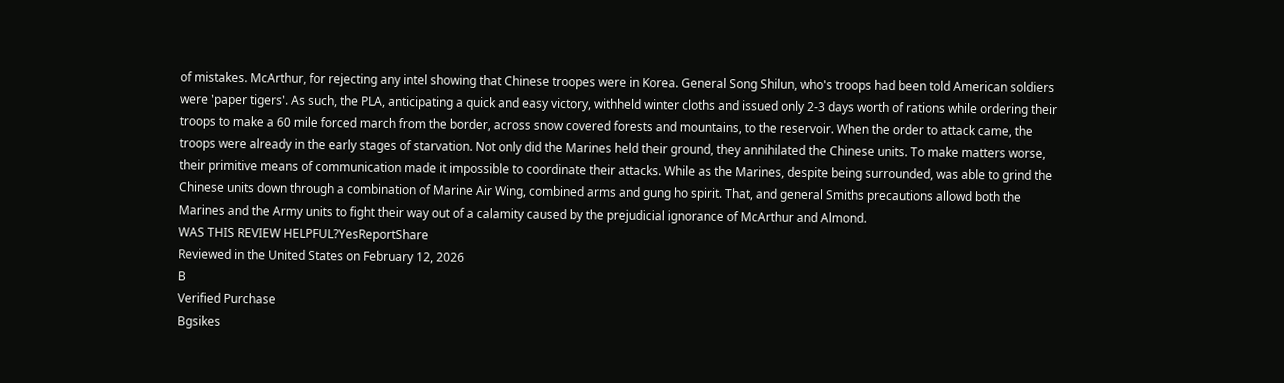of mistakes. McArthur, for rejecting any intel showing that Chinese troopes were in Korea. General Song Shilun, who's troops had been told American soldiers were 'paper tigers'. As such, the PLA, anticipating a quick and easy victory, withheld winter cloths and issued only 2-3 days worth of rations while ordering their troops to make a 60 mile forced march from the border, across snow covered forests and mountains, to the reservoir. When the order to attack came, the troops were already in the early stages of starvation. Not only did the Marines held their ground, they annihilated the Chinese units. To make matters worse, their primitive means of communication made it impossible to coordinate their attacks. While as the Marines, despite being surrounded, was able to grind the Chinese units down through a combination of Marine Air Wing, combined arms and gung ho spirit. That, and general Smiths precautions allowd both the Marines and the Army units to fight their way out of a calamity caused by the prejudicial ignorance of McArthur and Almond.
WAS THIS REVIEW HELPFUL?YesReportShare
Reviewed in the United States on February 12, 2026
B
Verified Purchase
Bgsikes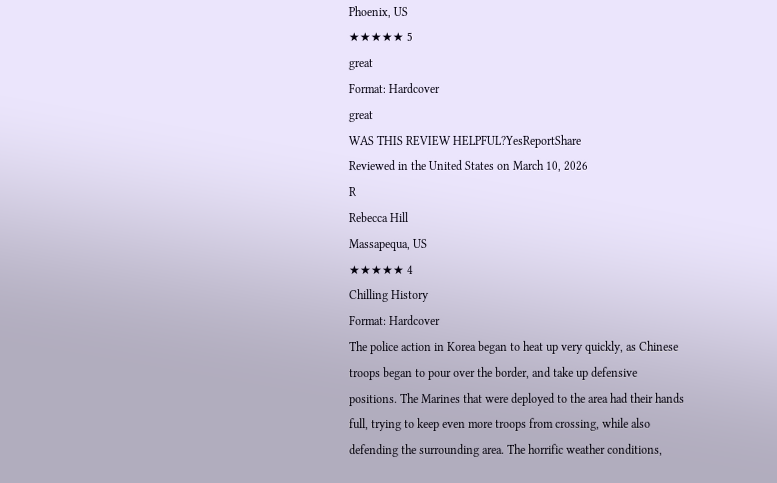Phoenix, US
★★★★★ 5
great
Format: Hardcover
great
WAS THIS REVIEW HELPFUL?YesReportShare
Reviewed in the United States on March 10, 2026
R
Rebecca Hill
Massapequa, US
★★★★★ 4
Chilling History
Format: Hardcover
The police action in Korea began to heat up very quickly, as Chinese troops began to pour over the border, and take up defensive positions. The Marines that were deployed to the area had their hands full, trying to keep even more troops from crossing, while also defending the surrounding area. The horrific weather conditions,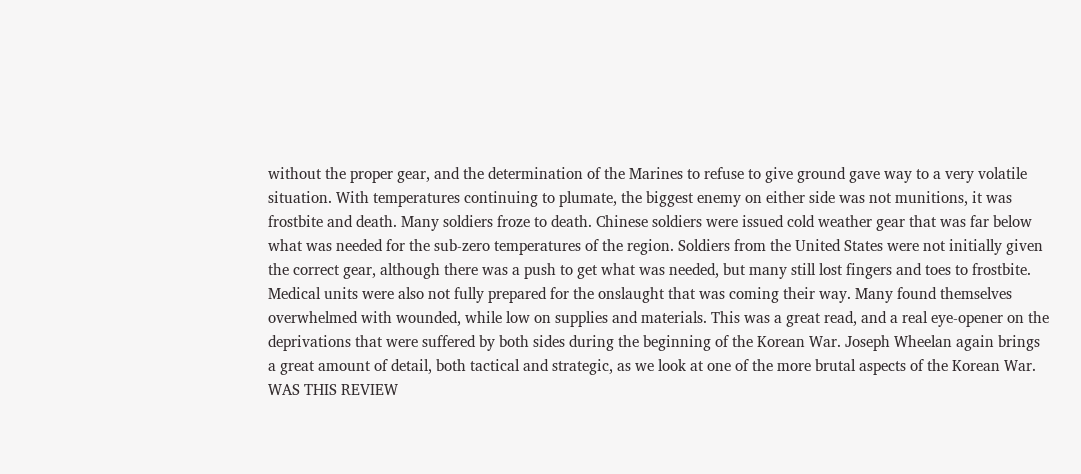without the proper gear, and the determination of the Marines to refuse to give ground gave way to a very volatile situation. With temperatures continuing to plumate, the biggest enemy on either side was not munitions, it was frostbite and death. Many soldiers froze to death. Chinese soldiers were issued cold weather gear that was far below what was needed for the sub-zero temperatures of the region. Soldiers from the United States were not initially given the correct gear, although there was a push to get what was needed, but many still lost fingers and toes to frostbite. Medical units were also not fully prepared for the onslaught that was coming their way. Many found themselves overwhelmed with wounded, while low on supplies and materials. This was a great read, and a real eye-opener on the deprivations that were suffered by both sides during the beginning of the Korean War. Joseph Wheelan again brings a great amount of detail, both tactical and strategic, as we look at one of the more brutal aspects of the Korean War.
WAS THIS REVIEW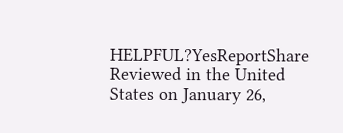HELPFUL?YesReportShare
Reviewed in the United States on January 26,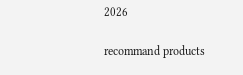2026

recommand products